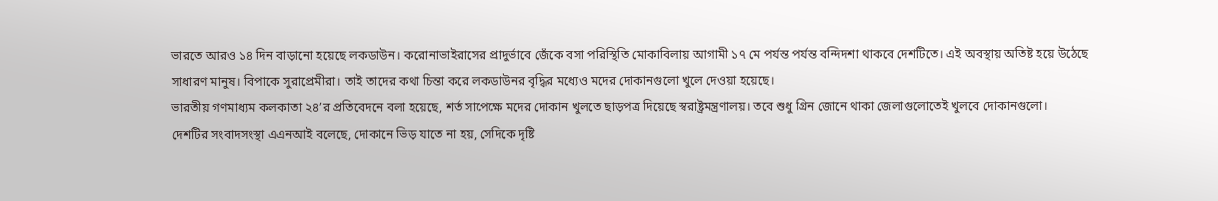ভারতে আরও ১৪ দিন বাড়ানো হয়েছে লকডাউন। করোনাভাইরাসের প্রাদুর্ভাবে জেঁকে বসা পরিস্থিতি মোকাবিলায় আগামী ১৭ মে পর্যন্ত পর্যন্ত বন্দিদশা থাকবে দেশটিতে। এই অবস্থায় অতিষ্ট হয়ে উঠেছে সাধারণ মানুষ। বিপাকে সুরাপ্রেমীরা। তাই তাদের কথা চিন্তা করে লকডাউনর বৃদ্ধির মধ্যেও মদের দোকানগুলো খুলে দেওয়া হয়েছে।
ভারতীয় গণমাধ্যম কলকাতা ২৪’র প্রতিবেদনে বলা হয়েছে, শর্ত সাপেক্ষে মদের দোকান খুলতে ছাড়পত্র দিয়েছে স্বরাষ্ট্রমন্ত্রণালয়। তবে শুধু গ্রিন জোনে থাকা জেলাগুলোতেই খুলবে দোকানগুলো।
দেশটির সংবাদসংস্থা এএনআই বলেছে, দোকানে ভিড় যাতে না হয়, সেদিকে দৃষ্টি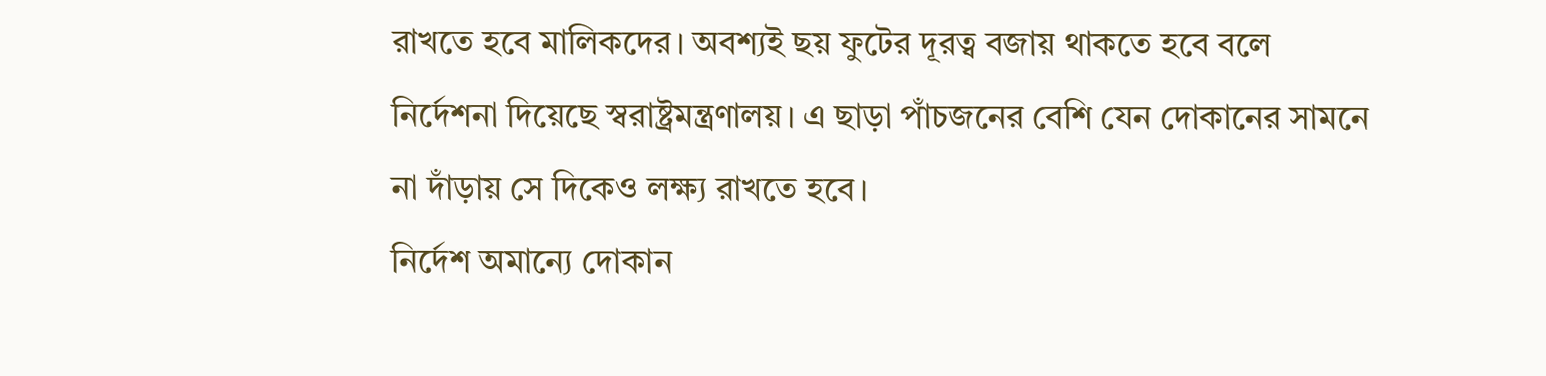রাখতে হবে মালিকদের। অবশ্যই ছয় ফুটের দূরত্ব বজায় থাকতে হবে বলে নির্দেশনা দিয়েছে স্বরাষ্ট্রমন্ত্রণালয়। এ ছাড়া পাঁচজনের বেশি যেন দোকানের সামনে না দাঁড়ায় সে দিকেও লক্ষ্য রাখতে হবে।
নির্দেশ অমান্যে দোকান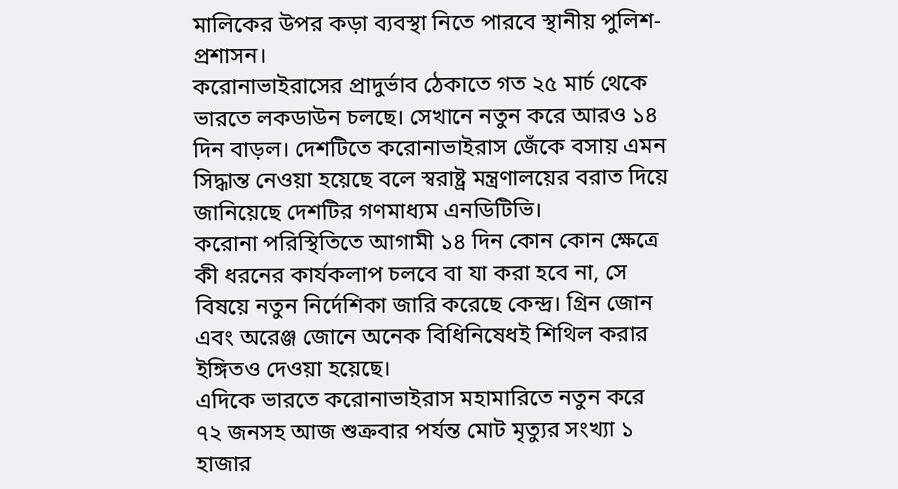মালিকের উপর কড়া ব্যবস্থা নিতে পারবে স্থানীয় পুলিশ-প্রশাসন।
করোনাভাইরাসের প্রাদুর্ভাব ঠেকাতে গত ২৫ মার্চ থেকে ভারতে লকডাউন চলছে। সেখানে নতুন করে আরও ১৪ দিন বাড়ল। দেশটিতে করোনাভাইরাস জেঁকে বসায় এমন সিদ্ধান্ত নেওয়া হয়েছে বলে স্বরাষ্ট্র মন্ত্রণালয়ের বরাত দিয়ে জানিয়েছে দেশটির গণমাধ্যম এনডিটিভি।
করোনা পরিস্থিতিতে আগামী ১৪ দিন কোন কোন ক্ষেত্রে কী ধরনের কার্যকলাপ চলবে বা যা করা হবে না, সে বিষয়ে নতুন নির্দেশিকা জারি করেছে কেন্দ্র। গ্রিন জোন এবং অরেঞ্জ জোনে অনেক বিধিনিষেধই শিথিল করার ইঙ্গিতও দেওয়া হয়েছে।
এদিকে ভারতে করোনাভাইরাস মহামারিতে নতুন করে ৭২ জনসহ আজ শুক্রবার পর্যন্ত মোট মৃত্যুর সংখ্যা ১ হাজার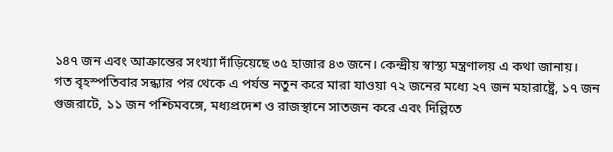১৪৭ জন এবং আক্রান্তের সংখ্যা দাঁড়িয়েছে ৩৫ হাজার ৪৩ জনে। কেন্দ্রীয় স্বাস্থ্য মন্ত্রণালয় এ কথা জানায়।
গত বৃহস্পতিবার সন্ধ্যার পর থেকে এ পর্যন্ত নতুন করে মারা যাওয়া ৭২ জনের মধ্যে ২৭ জন মহারাষ্ট্রে, ১৭ জন গুজরাটে, ১১ জন পশ্চিমবঙ্গে, মধ্যপ্রদেশ ও রাজস্থানে সাতজন করে এবং দিল্লিতে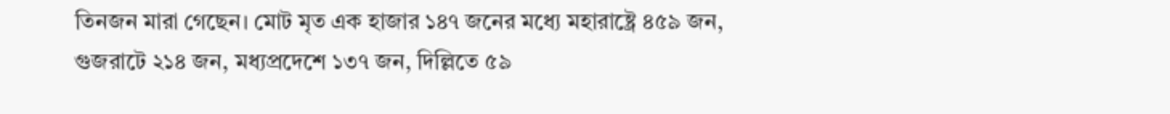তিনজন মারা গেছেন। মোট মৃত এক হাজার ১৪৭ জনের মধ্যে মহারাষ্ট্রে ৪৫৯ জন, গুজরাটে ২১৪ জন, মধ্যপ্রদেশে ১৩৭ জন, দিল্লিতে ৫৯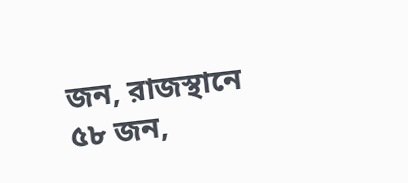জন, রাজস্থানে ৫৮ জন,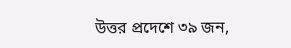উত্তর প্রদেশে ৩৯ জন,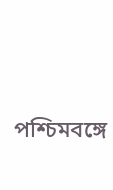পশ্চিমবঙ্গে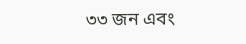৩৩ জন এবং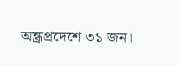অন্ধ্রপ্রদেশে ৩১ জন।